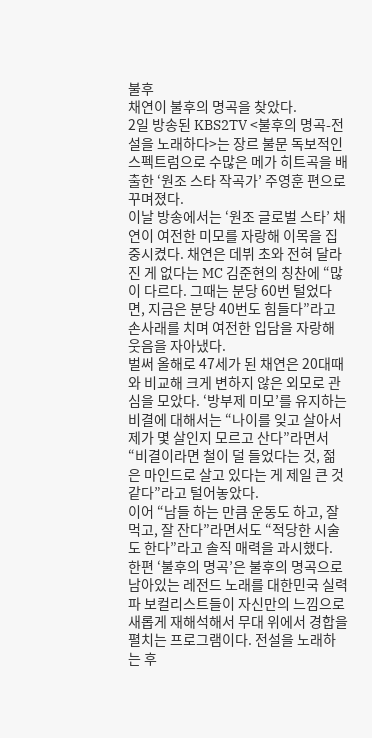불후
채연이 불후의 명곡을 찾았다.
2일 방송된 KBS2TV <불후의 명곡-전설을 노래하다>는 장르 불문 독보적인 스펙트럼으로 수많은 메가 히트곡을 배출한 ‘원조 스타 작곡가’ 주영훈 편으로 꾸며졌다.
이날 방송에서는 ‘원조 글로벌 스타’ 채연이 여전한 미모를 자랑해 이목을 집중시켰다. 채연은 데뷔 초와 전혀 달라진 게 없다는 MC 김준현의 칭찬에 “많이 다르다. 그때는 분당 60번 털었다면, 지금은 분당 40번도 힘들다”라고 손사래를 치며 여전한 입담을 자랑해 웃음을 자아냈다.
벌써 올해로 47세가 된 채연은 20대때와 비교해 크게 변하지 않은 외모로 관심을 모았다. ‘방부제 미모’를 유지하는 비결에 대해서는 “나이를 잊고 살아서 제가 몇 살인지 모르고 산다”라면서 “비결이라면 철이 덜 들었다는 것, 젊은 마인드로 살고 있다는 게 제일 큰 것 같다”라고 털어놓았다.
이어 “남들 하는 만큼 운동도 하고, 잘 먹고, 잘 잔다”라면서도 “적당한 시술도 한다”라고 솔직 매력을 과시했다.
한편 ‘불후의 명곡’은 불후의 명곡으로 남아있는 레전드 노래를 대한민국 실력파 보컬리스트들이 자신만의 느낌으로 새롭게 재해석해서 무대 위에서 경합을 펼치는 프로그램이다. 전설을 노래하는 후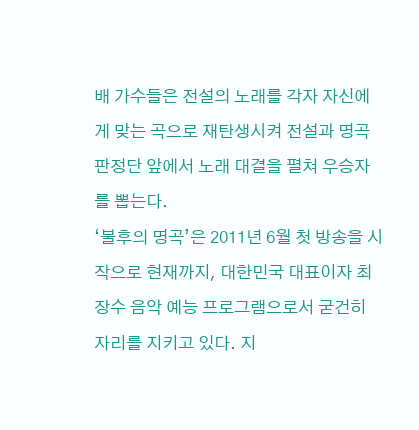배 가수들은 전설의 노래를 각자 자신에게 맞는 곡으로 재탄생시켜 전설과 명곡 판정단 앞에서 노래 대결을 펼쳐 우승자를 뽑는다.
‘불후의 명곡’은 2011년 6월 첫 방송을 시작으로 현재까지, 대한민국 대표이자 최장수 음악 예능 프로그램으로서 굳건히 자리를 지키고 있다. 지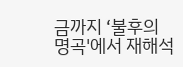금까지 ‘불후의 명곡'에서 재해석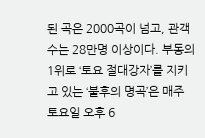된 곡은 2000곡이 넘고, 관객 수는 28만명 이상이다. 부동의 1위로 ‘토요 절대강자’를 지키고 있는 ‘불후의 명곡’은 매주 토요일 오후 6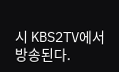시 KBS2TV에서 방송된다.